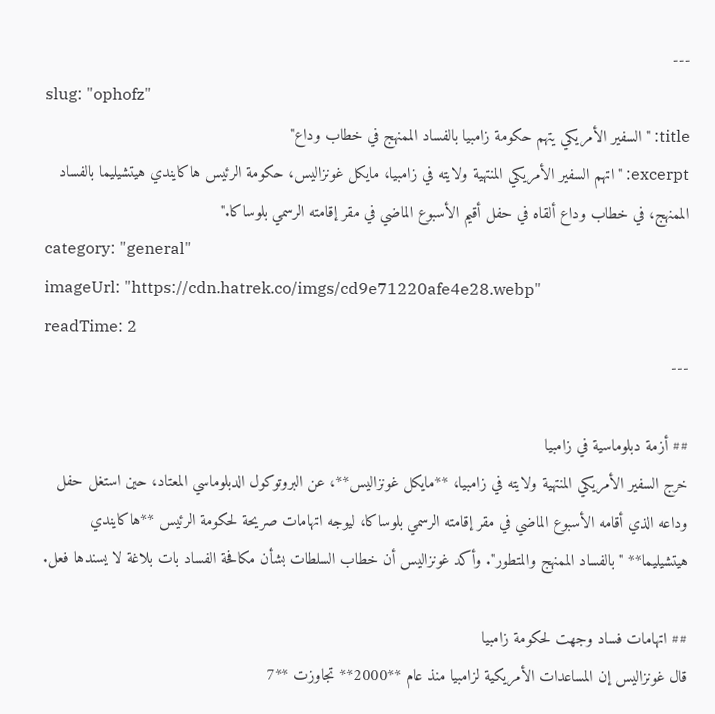---
slug: "ophofz"
title: "السفير الأمريكي يتهم حكومة زامبيا بالفساد الممنهج في خطاب وداع"
excerpt: "اتهم السفير الأمريكي المنتهية ولايته في زامبيا، مايكل غونزاليس، حكومة الرئيس هاكايندي هيتشيليما بالفساد الممنهج، في خطاب وداع ألقاه في حفل أقيم الأسبوع الماضي في مقر إقامته الرسمي بلوساكا."
category: "general"
imageUrl: "https://cdn.hatrek.co/imgs/cd9e71220afe4e28.webp"
readTime: 2
---

## أزمة دبلوماسية في زامبيا
خرج السفير الأمريكي المنتهية ولايته في زامبيا، **مايكل غونزاليس**، عن البروتوكول الدبلوماسي المعتاد، حين استغل حفل وداعه الذي أقامه الأسبوع الماضي في مقر إقامته الرسمي بلوساكا، ليوجه اتهامات صريحة لحكومة الرئيس **هاكايندي هيتشيليما** "بالفساد الممنهج والمتطور". وأكد غونزاليس أن خطاب السلطات بشأن مكافحة الفساد بات بلاغة لا يسندها فعل.

## اتهامات فساد وجهت لحكومة زامبيا
قال غونزاليس إن المساعدات الأمريكية لزامبيا منذ عام **2000** تجاوزت **7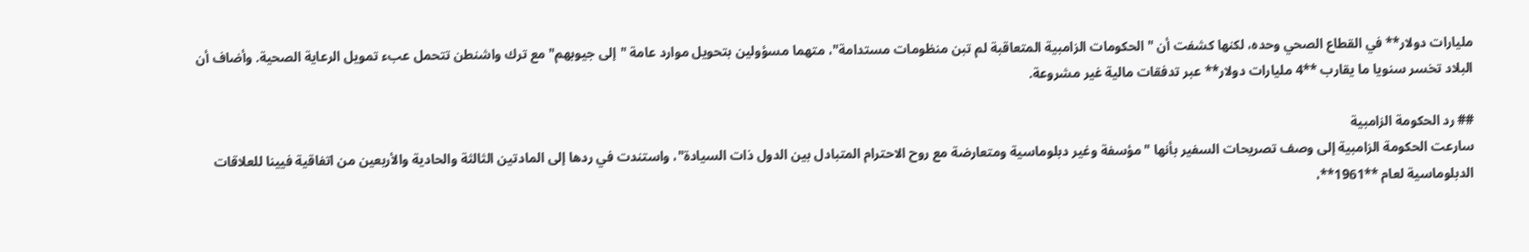مليارات دولار** في القطاع الصحي وحده، لكنها كشفت أن "الحكومات الزامبية المتعاقبة لم تبن منظومات مستدامة"، متهما مسؤولين بتحويل موارد عامة "إلى جيوبهم" مع ترك واشنطن تتحمل عبء تمويل الرعاية الصحية. وأضاف أن البلاد تخسر سنويا ما يقارب **4 مليارات دولار** عبر تدفقات مالية غير مشروعة.

## رد الحكومة الزامبية
سارعت الحكومة الزامبية إلى وصف تصريحات السفير بأنها "مؤسفة وغير دبلوماسية ومتعارضة مع روح الاحترام المتبادل بين الدول ذات السيادة"، واستندت في ردها إلى المادتين الثالثة والحادية والأربعين من اتفاقية فيينا للعلاقات الدبلوماسية لعام **1961**،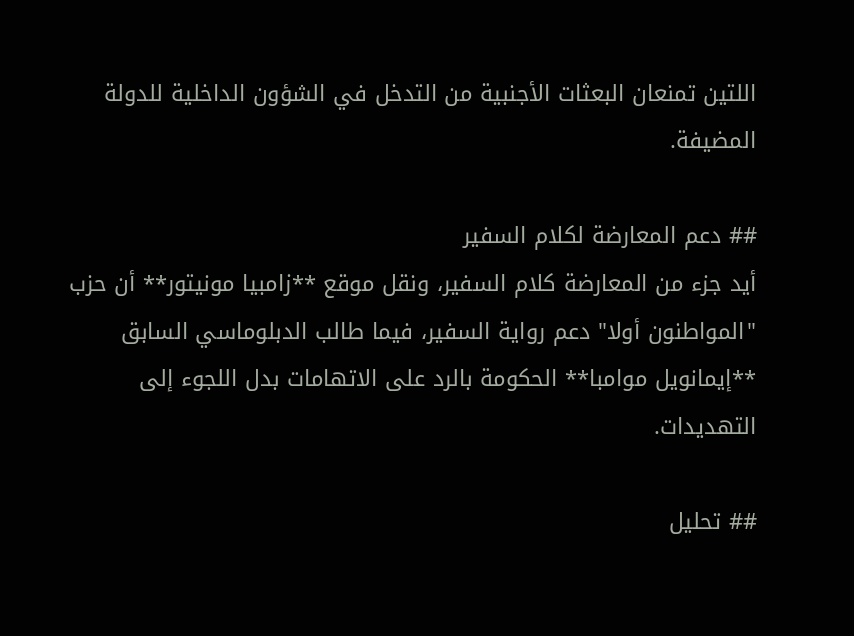اللتين تمنعان البعثات الأجنبية من التدخل في الشؤون الداخلية للدولة المضيفة.

## دعم المعارضة لكلام السفير
أيد جزء من المعارضة كلام السفير، ونقل موقع **زامبيا مونيتور** أن حزب "المواطنون أولا" دعم رواية السفير، فيما طالب الدبلوماسي السابق **إيمانويل موامبا** الحكومة بالرد على الاتهامات بدل اللجوء إلى التهديدات.

## تحليل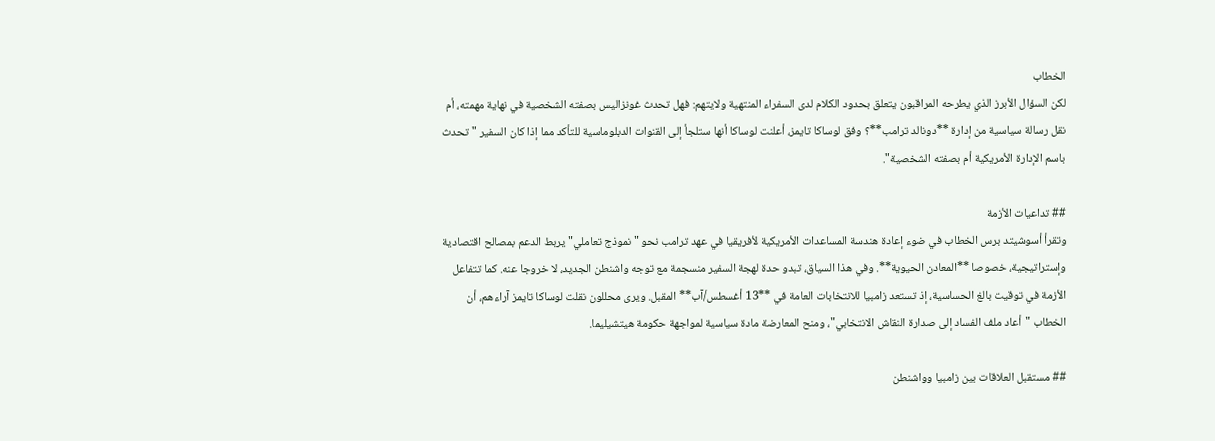الخطاب
لكن السؤال الأبرز الذي يطرحه المراقبون يتعلق بحدود الكلام لدى السفراء المنتهية ولايتهم: فهل تحدث غونزاليس بصفته الشخصية في نهاية مهمته، أم نقل رسالة سياسية من إدارة **دونالد ترامب**؟ وفق لوساكا تايمز، أعلنت لوساكا أنها ستلجأ إلى القنوات الدبلوماسية للتأكد مما إذا كان السفير "تحدث باسم الإدارة الأمريكية أم بصفته الشخصية".

## تداعيات الأزمة
وتقرأ أسوشيتد برس الخطاب في ضوء إعادة هندسة المساعدات الأمريكية لأفريقيا في عهد ترامب نحو "نموذج تعاملي" يربط الدعم بمصالح اقتصادية وإستراتيجية، خصوصا **المعادن الحيوية**. وفي هذا السياق، تبدو حدة لهجة السفير منسجمة مع توجه واشنطن الجديد، لا خروجا عنه. كما تتفاعل الأزمة في توقيت بالغ الحساسية، إذ تستعد زامبيا للانتخابات العامة في **13 أغسطس/آب** المقبل. ويرى محللون نقلت لوساكا تايمز آراءهم، أن الخطاب "أعاد ملف الفساد إلى صدارة النقاش الانتخابي"، ومنح المعارضة مادة سياسية لمواجهة حكومة هيتشيليما.

## مستقبل العلاقات بين زامبيا وواشنطن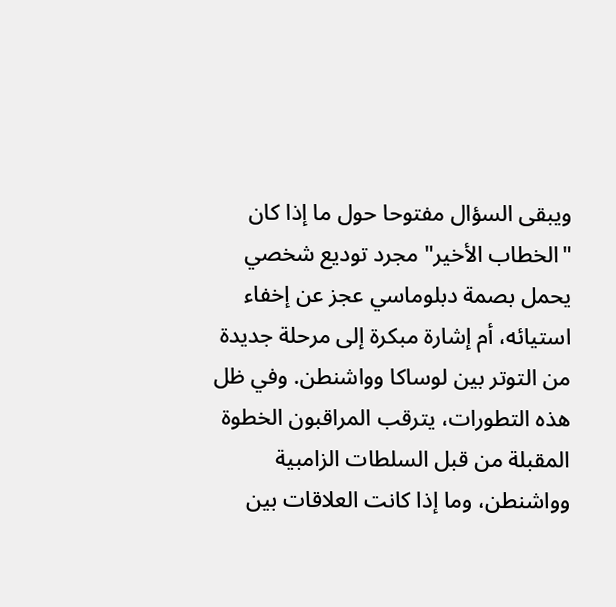ويبقى السؤال مفتوحا حول ما إذا كان "الخطاب الأخير" مجرد توديع شخصي يحمل بصمة دبلوماسي عجز عن إخفاء استيائه، أم إشارة مبكرة إلى مرحلة جديدة من التوتر بين لوساكا وواشنطن. وفي ظل هذه التطورات، يترقب المراقبون الخطوة المقبلة من قبل السلطات الزامبية وواشنطن، وما إذا كانت العلاقات بين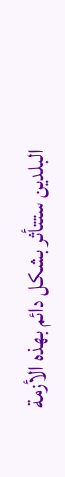البلدين ستتأثر بشكل دائم بهذه الأزمة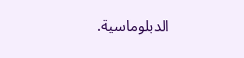الدبلوماسية.